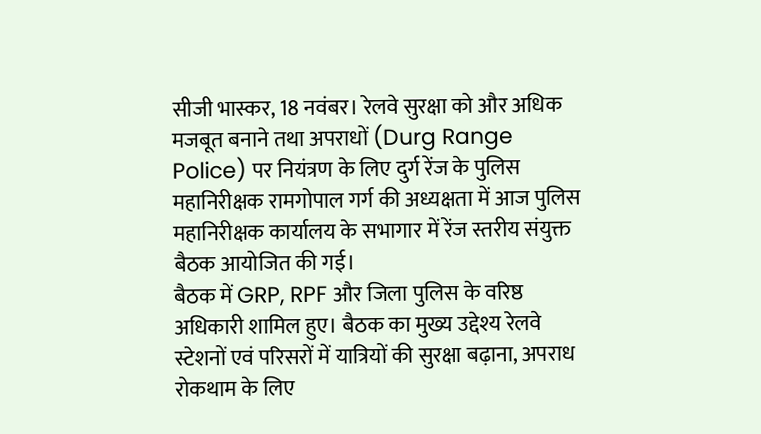सीजी भास्कर, 18 नवंबर। रेलवे सुरक्षा को और अधिक मजबूत बनाने तथा अपराधों (Durg Range Police) पर नियंत्रण के लिए दुर्ग रेंज के पुलिस महानिरीक्षक रामगोपाल गर्ग की अध्यक्षता में आज पुलिस महानिरीक्षक कार्यालय के सभागार में रेंज स्तरीय संयुक्त बैठक आयोजित की गई।
बैठक में GRP, RPF और जिला पुलिस के वरिष्ठ अधिकारी शामिल हुए। बैठक का मुख्य उद्देश्य रेलवे स्टेशनों एवं परिसरों में यात्रियों की सुरक्षा बढ़ाना, अपराध रोकथाम के लिए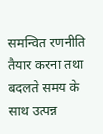समन्वित रणनीति तैयार करना तथा बदलते समय के साथ उत्पन्न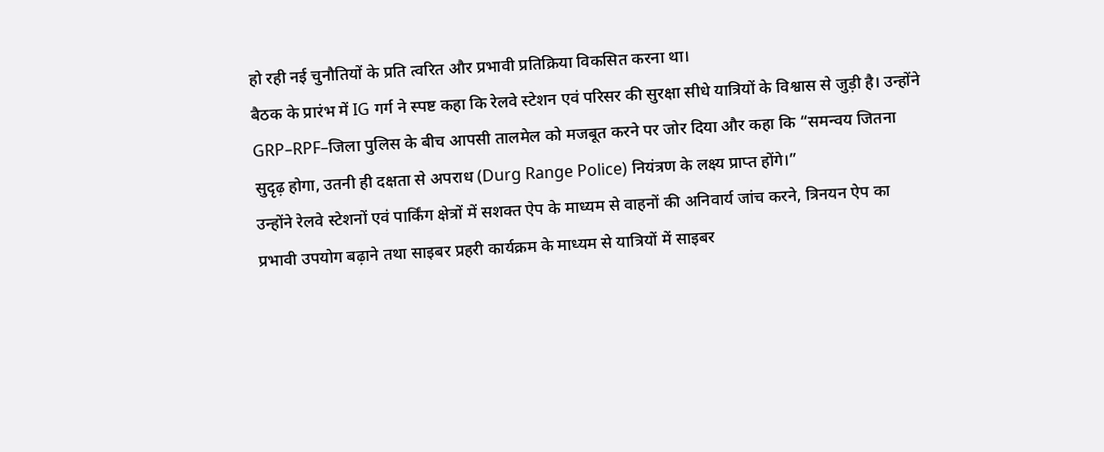हो रही नई चुनौतियों के प्रति त्वरित और प्रभावी प्रतिक्रिया विकसित करना था।
बैठक के प्रारंभ में IG गर्ग ने स्पष्ट कहा कि रेलवे स्टेशन एवं परिसर की सुरक्षा सीधे यात्रियों के विश्वास से जुड़ी है। उन्होंने GRP–RPF–जिला पुलिस के बीच आपसी तालमेल को मजबूत करने पर जोर दिया और कहा कि “समन्वय जितना सुदृढ़ होगा, उतनी ही दक्षता से अपराध (Durg Range Police) नियंत्रण के लक्ष्य प्राप्त होंगे।”
उन्होंने रेलवे स्टेशनों एवं पार्किंग क्षेत्रों में सशक्त ऐप के माध्यम से वाहनों की अनिवार्य जांच करने, त्रिनयन ऐप का प्रभावी उपयोग बढ़ाने तथा साइबर प्रहरी कार्यक्रम के माध्यम से यात्रियों में साइबर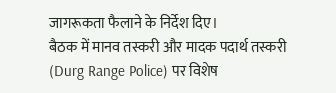जागरूकता फैलाने के निर्देश दिए।
बैठक में मानव तस्करी और मादक पदार्थ तस्करी (Durg Range Police) पर विशेष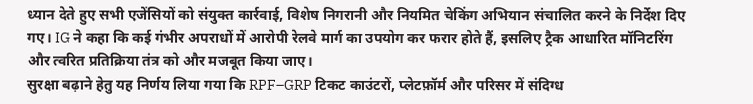ध्यान देते हुए सभी एजेंसियों को संयुक्त कार्रवाई, विशेष निगरानी और नियमित चेकिंग अभियान संचालित करने के निर्देश दिए गए। IG ने कहा कि कई गंभीर अपराधों में आरोपी रेलवे मार्ग का उपयोग कर फरार होते हैं, इसलिए ट्रैक आधारित मॉनिटरिंग और त्वरित प्रतिक्रिया तंत्र को और मजबूत किया जाए।
सुरक्षा बढ़ाने हेतु यह निर्णय लिया गया कि RPF–GRP टिकट काउंटरों, प्लेटफ़ॉर्म और परिसर में संदिग्ध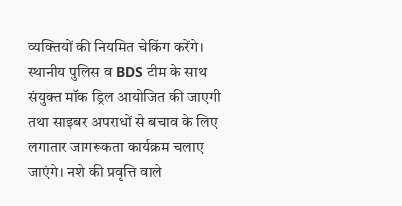व्यक्तियों की नियमित चेकिंग करेंगे। स्थानीय पुलिस व BDS टीम के साथ संयुक्त मॉक ड्रिल आयोजित की जाएगी तथा साइबर अपराधों से बचाव के लिए लगातार जागरूकता कार्यक्रम चलाए जाएंगे। नशे की प्रवृत्ति वाले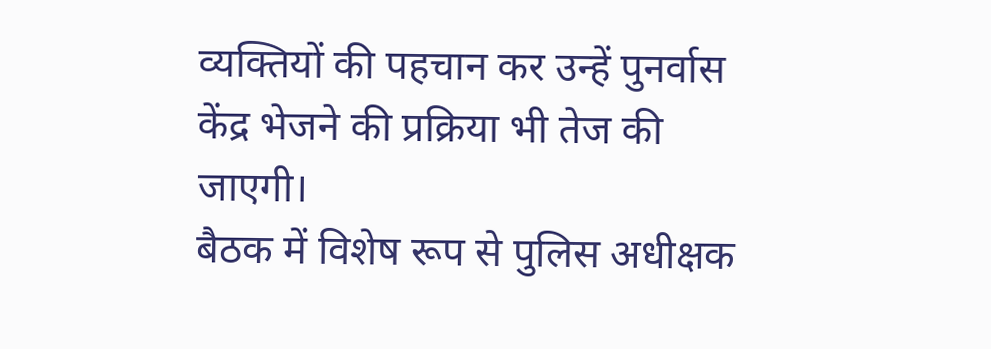व्यक्तियों की पहचान कर उन्हें पुनर्वास केंद्र भेजने की प्रक्रिया भी तेज की जाएगी।
बैठक में विशेष रूप से पुलिस अधीक्षक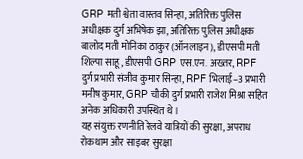GRP मती श्वेता वास्तव सिन्हा, अतिरिक्त पुलिस अधीक्षक दुर्ग अभिषेक झा, अतिरिक्त पुलिस अधीक्षक बालोद मती मोनिका ठाकुर (ऑनलाइन), डीएसपी मती शिल्पा साहू, डीएसपी GRP एस.एन. अख्तर, RPF दुर्ग प्रभारी संजीव कुमार सिन्हा, RPF भिलाई–3 प्रभारी मनीष कुमार, GRP चौकी दुर्ग प्रभारी राजेश मिश्रा सहित अनेक अधिकारी उपस्थित थे।
यह संयुक्त रणनीति रेलवे यात्रियों की सुरक्षा, अपराध रोकथाम और साइबर सुरक्षा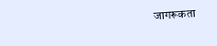जागरूकता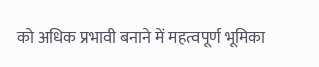को अधिक प्रभावी बनाने में महत्वपूर्ण भूमिका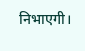निभाएगी।